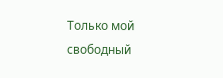Только мой свободный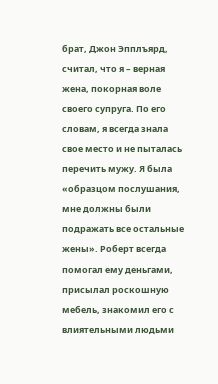брат, Джон Эпплъярд, считал, что я – верная жена, покорная воле своего супруга. По его словам, я всегда знала свое место и не пыталась перечить мужу. Я была «образцом послушания, мне должны были подражать все остальные жены». Роберт всегда помогал ему деньгами, присылал роскошную мебель, знакомил его с влиятельными людьми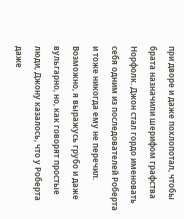при дворе и даже похлопотал, чтобы брата назначили шерифом графства Норфолк. Джон стал гордо именовать себя одним из последователей Роберта и тоже никогда ему не перечил. Возможно, я выражусь грубо и даже вульгарно, но, как говорят простые люди, Джону казалось, что у Роберта даже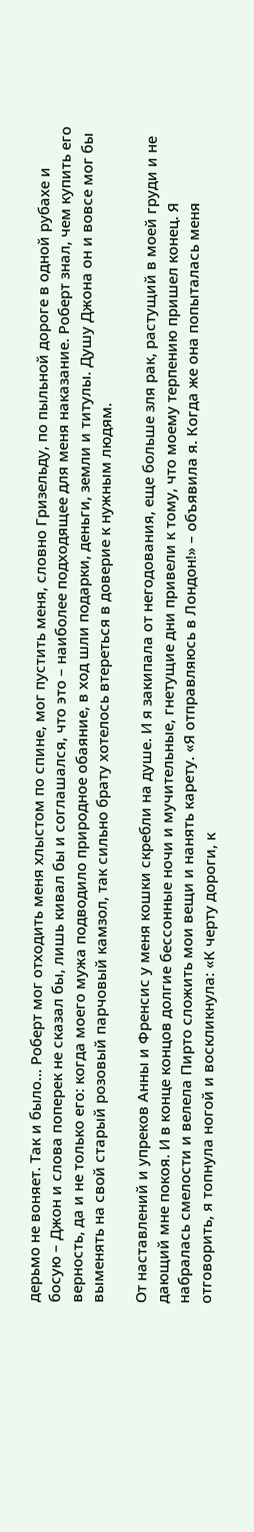дерьмо не воняет. Так и было… Роберт мог отходить меня хлыстом по спине, мог пустить меня, словно Гризельду, по пыльной дороге в одной рубахе и босую – Джон и слова поперек не сказал бы, лишь кивал бы и соглашался, что это – наиболее подходящее для меня наказание. Роберт знал, чем купить его верность, да и не только его: когда моего мужа подводило природное обаяние, в ход шли подарки, деньги, земли и титулы. Душу Джона он и вовсе мог бы выменять на свой старый розовый парчовый камзол, так сильно брату хотелось втереться в доверие к нужным людям.

От наставлений и упреков Анны и Френсис у меня кошки скребли на душе. И я закипала от негодования, еще больше зля рак, растущий в моей груди и не дающий мне покоя. И в конце концов долгие бессонные ночи и мучительные, гнетущие дни привели к тому, что моему терпению пришел конец. Я набралась смелости и велела Пирто сложить мои вещи и нанять карету. «Я отправляюсь в Лондон!» – объявила я. Когда же она попыталась меня отговорить, я топнула ногой и воскликнула: «К черту дороги, к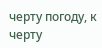черту погоду, к черту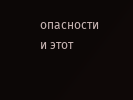опасности и этот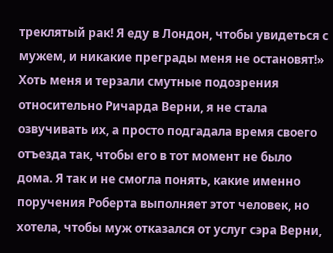треклятый рак! Я еду в Лондон, чтобы увидеться с мужем, и никакие преграды меня не остановят!» Хоть меня и терзали смутные подозрения относительно Ричарда Верни, я не стала озвучивать их, а просто подгадала время своего отъезда так, чтобы его в тот момент не было дома. Я так и не смогла понять, какие именно поручения Роберта выполняет этот человек, но хотела, чтобы муж отказался от услуг сэра Верни,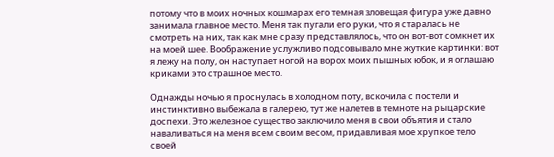потому что в моих ночных кошмарах его темная зловещая фигура уже давно занимала главное место. Меня так пугали его руки, что я старалась не смотреть на них, так как мне сразу представлялось, что он вот-вот сомкнет их на моей шее. Воображение услужливо подсовывало мне жуткие картинки: вот я лежу на полу, он наступает ногой на ворох моих пышных юбок, и я оглашаю криками это страшное место.

Однажды ночью я проснулась в холодном поту, вскочила с постели и инстинктивно выбежала в галерею, тут же налетев в темноте на рыцарские доспехи. Это железное существо заключило меня в свои объятия и стало наваливаться на меня всем своим весом, придавливая мое хрупкое тело своей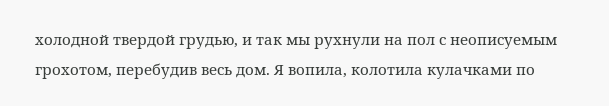холодной твердой грудью, и так мы рухнули на пол с неописуемым грохотом, перебудив весь дом. Я вопила, колотила кулачками по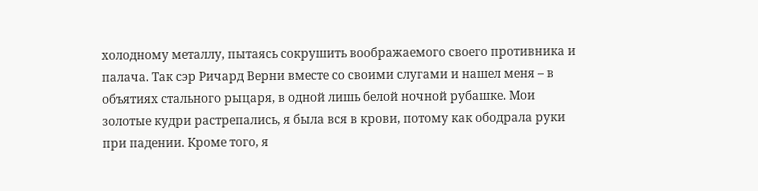холодному металлу, пытаясь сокрушить воображаемого своего противника и палача. Так сэр Ричард Верни вместе со своими слугами и нашел меня – в объятиях стального рыцаря, в одной лишь белой ночной рубашке. Мои золотые кудри растрепались, я была вся в крови, потому как ободрала руки при падении. Кроме того, я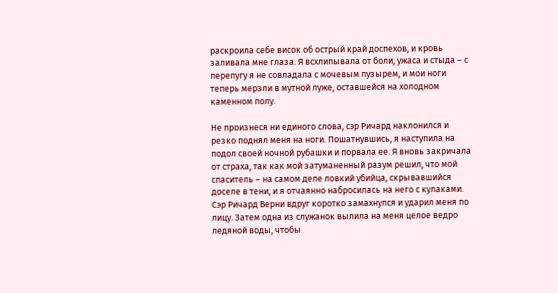раскроила себе висок об острый край доспехов, и кровь заливала мне глаза. Я всхлипывала от боли, ужаса и стыда – с перепугу я не совладала с мочевым пузырем, и мои ноги теперь мерзли в мутной луже, оставшейся на холодном каменном полу.

Не произнеся ни единого слова, сэр Ричард наклонился и резко поднял меня на ноги. Пошатнувшись, я наступила на подол своей ночной рубашки и порвала ее. Я вновь закричала от страха, так как мой затуманенный разум решил, что мой спаситель – на самом деле ловкий убийца, скрывавшийся доселе в тени, и я отчаянно набросилась на него с кулаками. Сэр Ричард Верни вдруг коротко замахнулся и ударил меня по лицу. Затем одна из служанок вылила на меня целое ведро ледяной воды, чтобы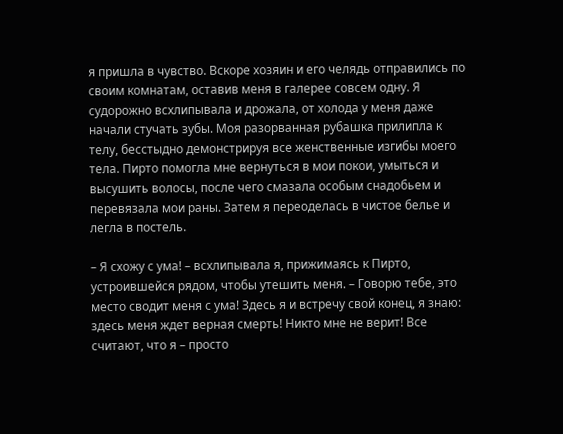я пришла в чувство. Вскоре хозяин и его челядь отправились по своим комнатам, оставив меня в галерее совсем одну. Я судорожно всхлипывала и дрожала, от холода у меня даже начали стучать зубы. Моя разорванная рубашка прилипла к телу, бесстыдно демонстрируя все женственные изгибы моего тела. Пирто помогла мне вернуться в мои покои, умыться и высушить волосы, после чего смазала особым снадобьем и перевязала мои раны. Затем я переоделась в чистое белье и легла в постель.

– Я схожу с ума! – всхлипывала я, прижимаясь к Пирто, устроившейся рядом, чтобы утешить меня. – Говорю тебе, это место сводит меня с ума! Здесь я и встречу свой конец, я знаю: здесь меня ждет верная смерть! Никто мне не верит! Все считают, что я – просто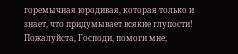горемычная юродивая, которая только и знает, что придумывает всякие глупости! Пожалуйста, Господи, помоги мне,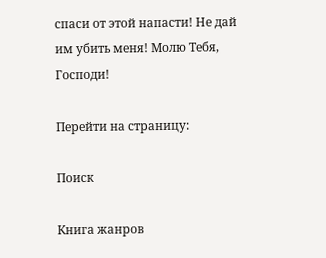спаси от этой напасти! Не дай им убить меня! Молю Тебя, Господи!

Перейти на страницу:

Поиск

Книга жанров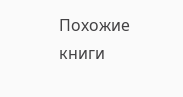Похожие книги